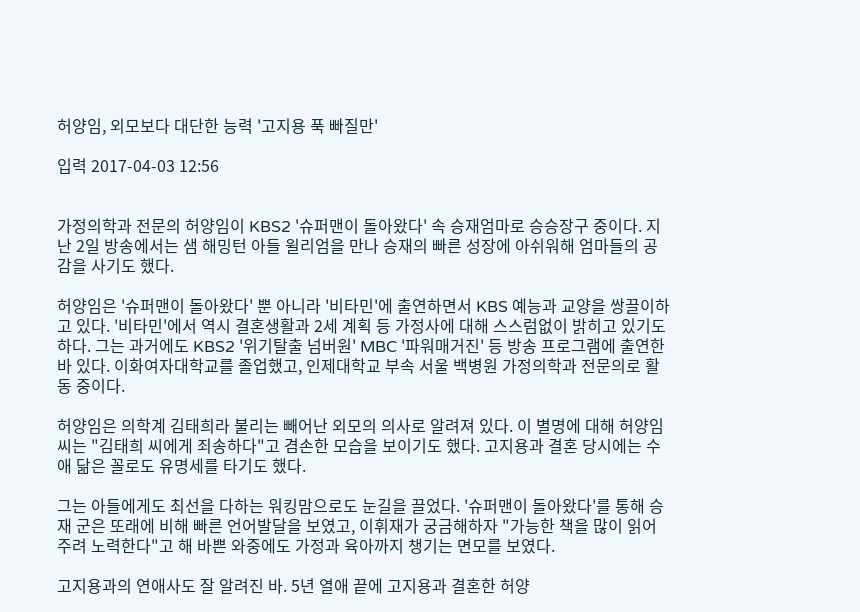허양임, 외모보다 대단한 능력 '고지용 푹 빠질만'

입력 2017-04-03 12:56


가정의학과 전문의 허양임이 KBS2 '슈퍼맨이 돌아왔다' 속 승재엄마로 승승장구 중이다. 지난 2일 방송에서는 샘 해밍턴 아들 윌리엄을 만나 승재의 빠른 성장에 아쉬워해 엄마들의 공감을 사기도 했다.

허양임은 '슈퍼맨이 돌아왔다' 뿐 아니라 '비타민'에 출연하면서 KBS 예능과 교양을 쌍끌이하고 있다. '비타민'에서 역시 결혼생활과 2세 계획 등 가정사에 대해 스스럼없이 밝히고 있기도 하다. 그는 과거에도 KBS2 '위기탈출 넘버원' MBC '파워매거진' 등 방송 프로그램에 출연한 바 있다. 이화여자대학교를 졸업했고, 인제대학교 부속 서울 백병원 가정의학과 전문의로 활동 중이다.

허양임은 의학계 김태희라 불리는 빼어난 외모의 의사로 알려져 있다. 이 별명에 대해 허양임 씨는 "김태희 씨에게 죄송하다"고 겸손한 모습을 보이기도 했다. 고지용과 결혼 당시에는 수애 닮은 꼴로도 유명세를 타기도 했다.

그는 아들에게도 최선을 다하는 워킹맘으로도 눈길을 끌었다. '슈퍼맨이 돌아왔다'를 통해 승재 군은 또래에 비해 빠른 언어발달을 보였고, 이휘재가 궁금해하자 "가능한 책을 많이 읽어주려 노력한다"고 해 바쁜 와중에도 가정과 육아까지 챙기는 면모를 보였다.

고지용과의 연애사도 잘 알려진 바. 5년 열애 끝에 고지용과 결혼한 허양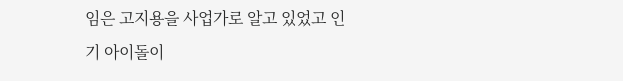임은 고지용을 사업가로 알고 있었고 인기 아이돌이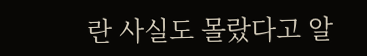란 사실도 몰랐다고 알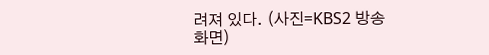려져 있다. (사진=KBS2 방송화면)